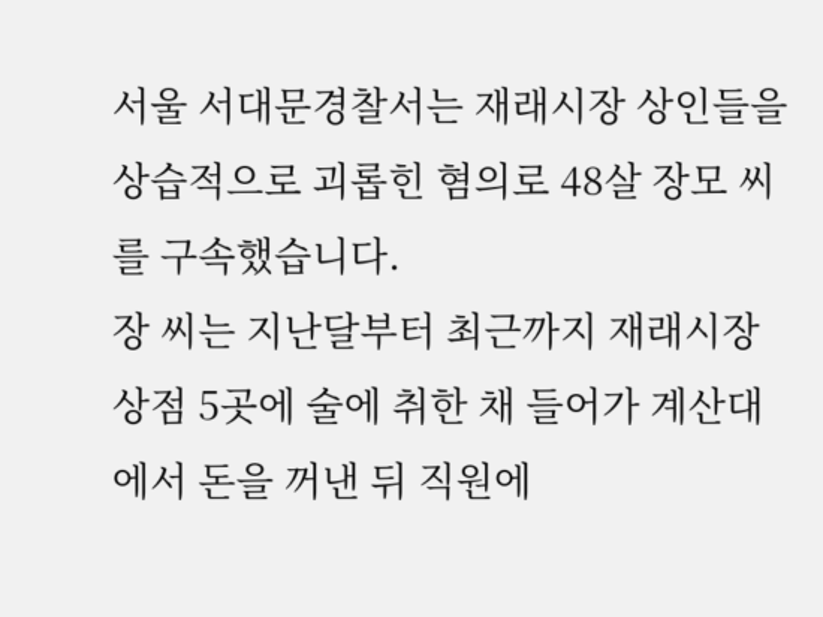서울 서대문경찰서는 재래시장 상인들을 상습적으로 괴롭힌 혐의로 48살 장모 씨를 구속했습니다.
장 씨는 지난달부터 최근까지 재래시장 상점 5곳에 술에 취한 채 들어가 계산대에서 돈을 꺼낸 뒤 직원에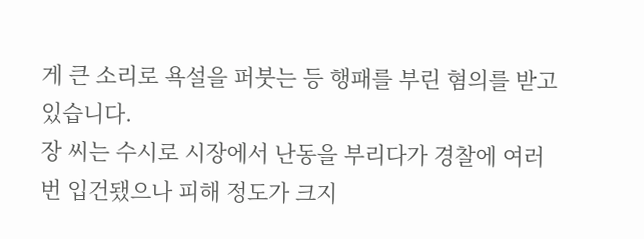게 큰 소리로 욕설을 퍼붓는 등 행패를 부린 혐의를 받고 있습니다.
장 씨는 수시로 시장에서 난동을 부리다가 경찰에 여러 번 입건됐으나 피해 정도가 크지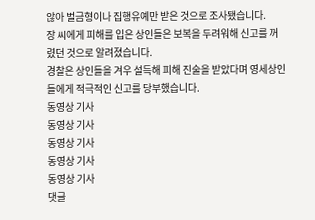않아 벌금형이나 집행유예만 받은 것으로 조사됐습니다.
장 씨에게 피해를 입은 상인들은 보복을 두려워해 신고를 꺼렸던 것으로 알려졌습니다.
경찰은 상인들을 겨우 설득해 피해 진술을 받았다며 영세상인들에게 적극적인 신고를 당부했습니다.
동영상 기사
동영상 기사
동영상 기사
동영상 기사
동영상 기사
댓글